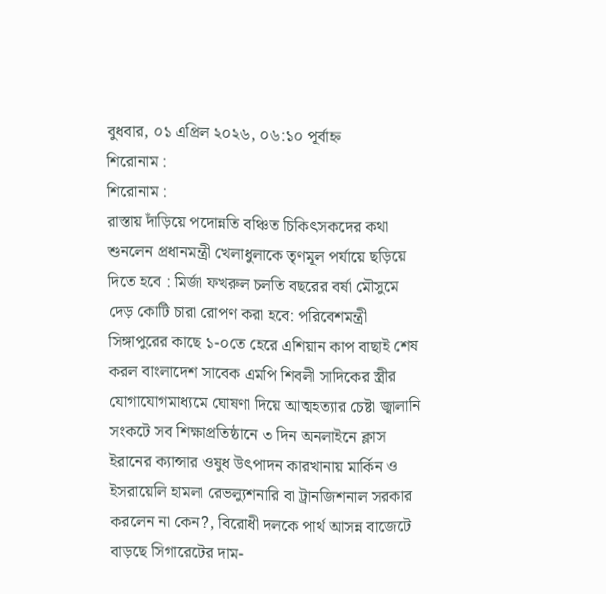বুধবার, ০১ এপ্রিল ২০২৬, ০৬:১০ পূর্বাহ্ন
শিরোনাম :
শিরোনাম :
রাস্তায় দাঁড়িয়ে পদোন্নতি বঞ্চিত চিকিৎসকদের কথা শুনলেন প্রধানমন্ত্রী খেলাধুলাকে তৃণমূল পর্যায়ে ছড়িয়ে দিতে হবে : মির্জা ফখরুল চলতি বছরের বর্ষা মৌসুমে দেড় কোটি চারা রোপণ করা হবে: পরিবেশমন্ত্রী সিঙ্গাপুরের কাছে ১-০তে হেরে এশিয়ান কাপ বাছাই শেষ করল বাংলাদেশ সাবেক এমপি শিবলী সাদিকের স্ত্রীর যোগাযোগমাধ্যমে ঘোষণা দিয়ে আত্মহত্যার চেষ্টা জ্বালানি সংকটে সব শিক্ষাপ্রতিষ্ঠানে ৩ দিন অনলাইনে ক্লাস ইরানের ক্যান্সার ওষুধ উৎপাদন কারখানায় মার্কিন ও ইসরায়েলি হামলা রেভল্যুশনারি বা ট্রানজিশনাল সরকার করলেন না কেন?, বিরোধী দলকে পার্থ আসন্ন বাজেটে বাড়ছে সিগারেটের দাম-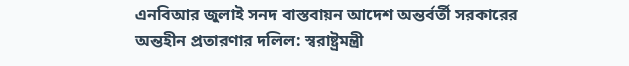এনবিআর জুলাই সনদ বাস্তবায়ন আদেশ অন্তর্বর্তী সরকারের অন্তহীন প্রতারণার দলিল: স্বরাষ্ট্রমন্ত্রী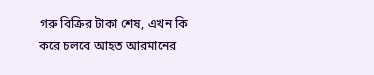গরু বিক্রির টাকা শেষ, এখন কি করে চলবে আহত আরমানের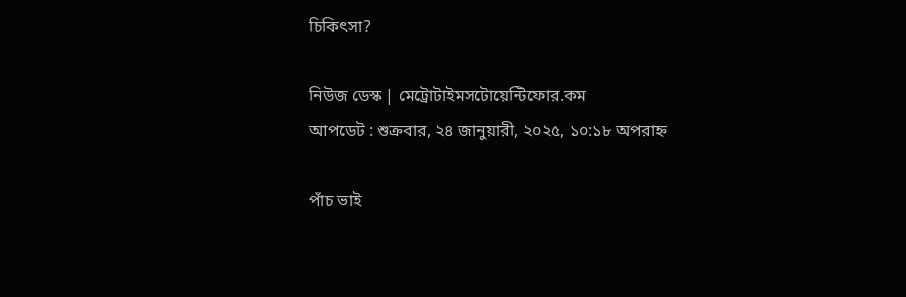চিকিৎসা?

নিউজ ডেস্ক | মেট্রোটাইমসটোয়েন্টিফোর.কম
আপডেট : শুক্রবার, ২৪ জানুয়ারী, ২০২৫, ১০:১৮ অপরাহ্ন

পাঁচ ভাই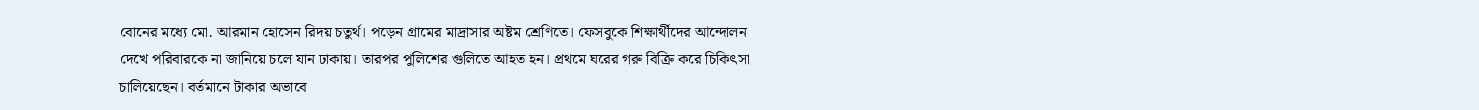বোনের মধ্যে মো. আরমান হোসেন রিদয় চতুর্থ। পড়েন গ্রামের মাদ্রাসার অষ্টম শ্রেণিতে। ফেসবুকে শিক্ষার্থীদের আন্দোলন দেখে পরিবারকে না জানিয়ে চলে যান ঢাকায়। তারপর পুলিশের গুলিতে আহত হন। প্রথমে ঘরের গরু বিক্রি করে চিকিৎসা চালিয়েছেন। বর্তমানে টাকার অভাবে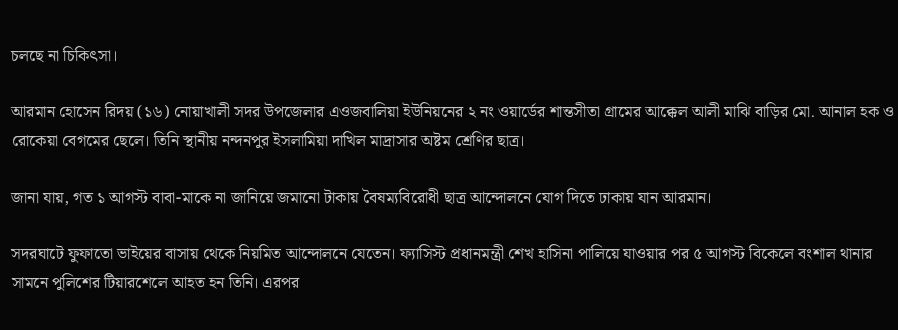চলছে না চিকিৎসা।

আরমান হোসেন রিদয় (১৬) নোয়াখালী সদর উপজেলার এওজবালিয়া ইউনিয়নের ২ নং ওয়ার্ডের শান্তসীতা গ্রামের আক্কেল আলী মাঝি বাড়ির মো. আনাল হক ও রোকেয়া বেগমের ছেলে। তিনি স্থানীয় নন্দনপুর ইসলামিয়া দাখিল মাদ্রাসার অষ্টম শ্রেণির ছাত্র।

জানা যায়, গত ১ আগস্ট বাবা-মাকে না জানিয়ে জমানো টাকায় বৈষম্যবিরোধী ছাত্র আন্দোলনে যোগ দিতে ঢাকায় যান আরমান।

সদরঘাটে ফুফাতো ভাইয়ের বাসায় থেকে নিয়মিত আন্দোলনে যেতেন। ফ্যাসিস্ট প্রধানমন্ত্রী শেখ হাসিনা পালিয়ে যাওয়ার পর ৫ আগস্ট বিকেলে বংশাল থানার সামনে পুলিশের টিয়ারশেলে আহত হন তিনি। এরপর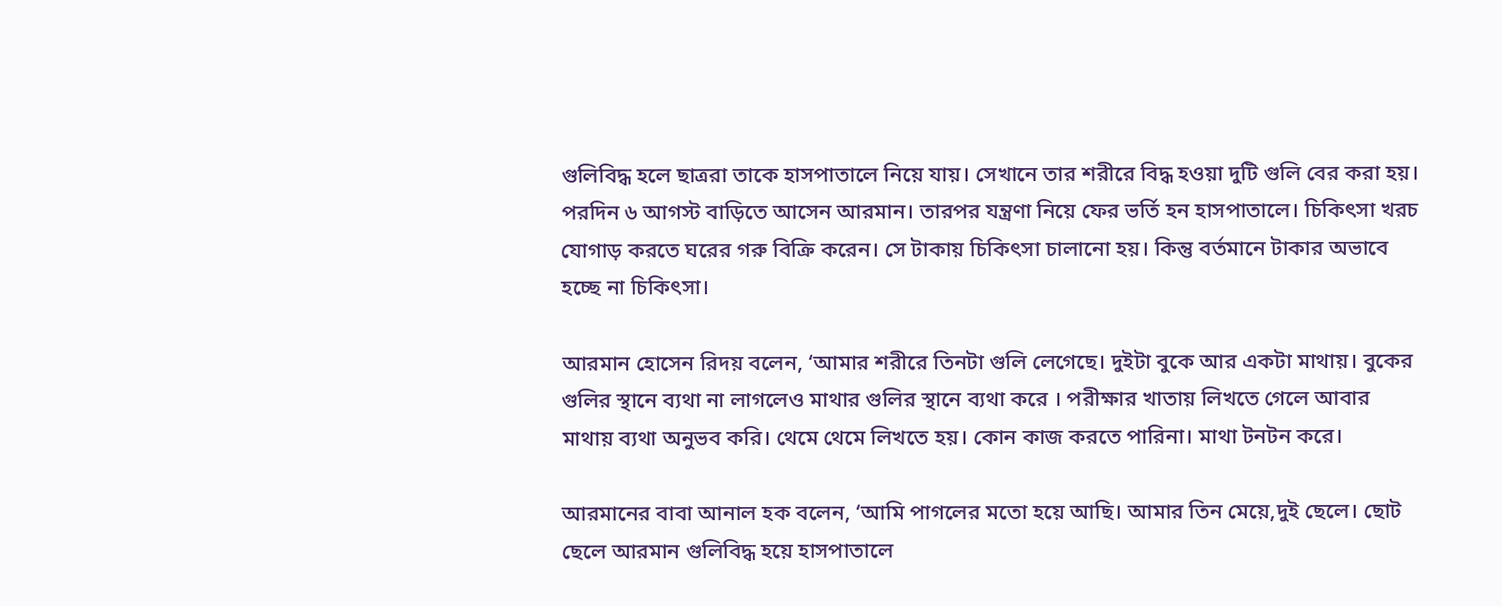গুলিবিদ্ধ হলে ছাত্ররা তাকে হাসপাতালে নিয়ে যায়। সেখানে তার শরীরে বিদ্ধ হওয়া দুটি গুলি বের করা হয়। পরদিন ৬ আগস্ট বাড়িতে আসেন আরমান। তারপর যন্ত্রণা নিয়ে ফের ভর্তি হন হাসপাতালে। চিকিৎসা খরচ যোগাড় করতে ঘরের গরু বিক্রি করেন। সে টাকায় চিকিৎসা চালানো হয়। কিন্তু বর্তমানে টাকার অভাবে হচ্ছে না চিকিৎসা।

আরমান হোসেন রিদয় বলেন, ‘আমার শরীরে তিনটা গুলি লেগেছে। দুইটা বুকে আর একটা মাথায়। বুকের গুলির স্থানে ব্যথা না লাগলেও মাথার গুলির স্থানে ব্যথা করে । পরীক্ষার খাতায় লিখতে গেলে আবার মাথায় ব্যথা অনুভব করি। থেমে থেমে লিখতে হয়। কোন কাজ করতে পারিনা। মাথা টনটন করে।

আরমানের বাবা আনাল হক বলেন, ‘আমি পাগলের মতো হয়ে আছি। আমার তিন মেয়ে,দুই ছেলে। ছোট ছেলে আরমান গুলিবিদ্ধ হয়ে হাসপাতালে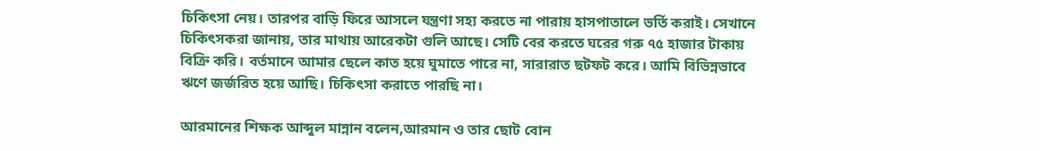চিকিৎসা নেয়। তারপর বাড়ি ফিরে আসলে যন্ত্রণা সহ্য করতে না পারায় হাসপাতালে ভর্তি করাই। সেখানে চিকিৎসকরা জানায়, তার মাথায় আরেকটা গুলি আছে। সেটি বের করতে ঘরের গরু ৭৫ হাজার টাকায় বিক্রি করি। বর্তমানে আমার ছেলে কাত হয়ে ঘুমাতে পারে না, সারারাত ছটফট করে। আমি বিভিন্নভাবে ঋণে জর্জরিত হয়ে আছি। চিকিৎসা করাতে পারছি না।

আরমানের শিক্ষক আব্দুল মান্নান বলেন,আরমান ও তার ছোট বোন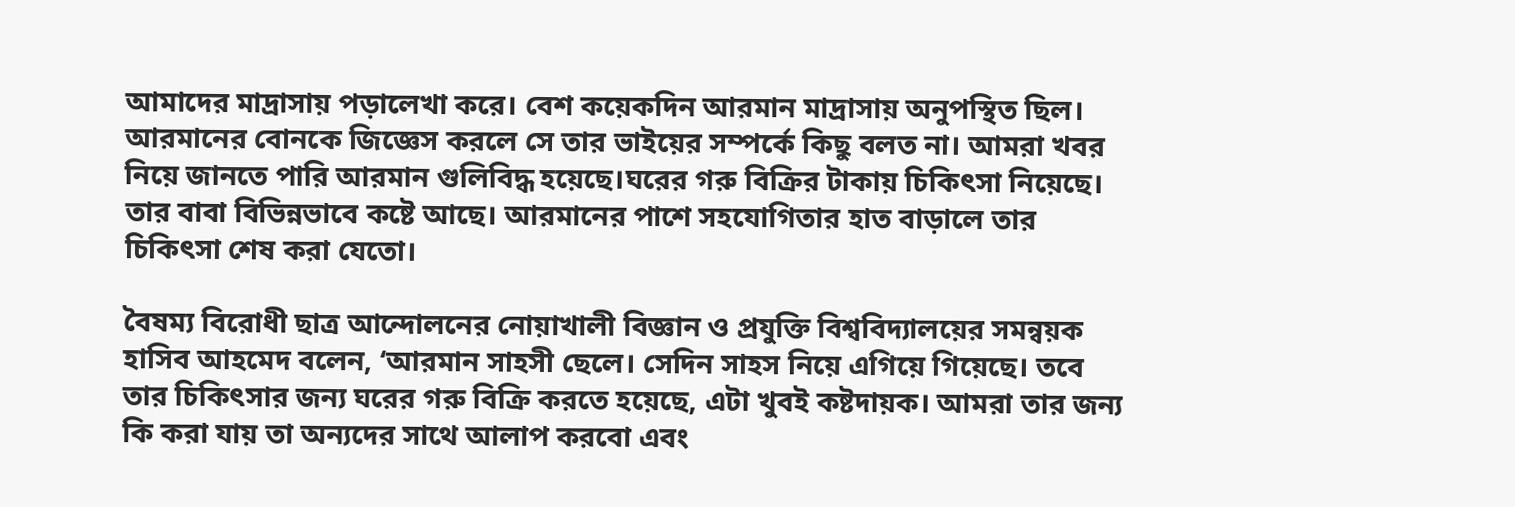আমাদের মাদ্রাসায় পড়ালেখা করে। বেশ কয়েকদিন আরমান মাদ্রাসায় অনুপস্থিত ছিল। আরমানের বোনকে জিজ্ঞেস করলে সে তার ভাইয়ের সম্পর্কে কিছু বলত না। আমরা খবর নিয়ে জানতে পারি আরমান গুলিবিদ্ধ হয়েছে।ঘরের গরু বিক্রির টাকায় চিকিৎসা নিয়েছে। তার বাবা বিভিন্নভাবে কষ্টে আছে। আরমানের পাশে সহযোগিতার হাত বাড়ালে তার চিকিৎসা শেষ করা যেতো।

বৈষম্য বিরোধী ছাত্র আন্দোলনের নোয়াখালী বিজ্ঞান ও প্রযুক্তি বিশ্ববিদ্যালয়ের সমন্বয়ক হাসিব আহমেদ বলেন, ‘আরমান সাহসী ছেলে। সেদিন সাহস নিয়ে এগিয়ে গিয়েছে। তবে তার চিকিৎসার জন্য ঘরের গরু বিক্রি করতে হয়েছে, এটা খুবই কষ্টদায়ক। আমরা তার জন্য কি করা যায় তা অন্যদের সাথে আলাপ করবো এবং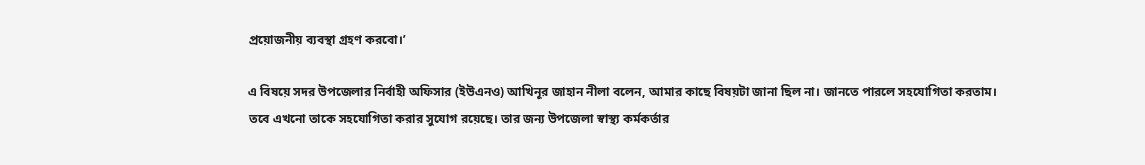প্রয়োজনীয় ব্যবস্থা গ্রহণ করবো।’

এ বিষয়ে সদর উপজেলার নির্বাহী অফিসার (ইউএনও) আখিনূর জাহান নীলা বলেন, আমার কাছে বিষয়টা জানা ছিল না। জানতে পারলে সহযোগিতা করতাম। তবে এখনো তাকে সহযোগিতা করার সুযোগ রয়েছে। তার জন্য উপজেলা স্বাস্থ্য কর্মকর্তার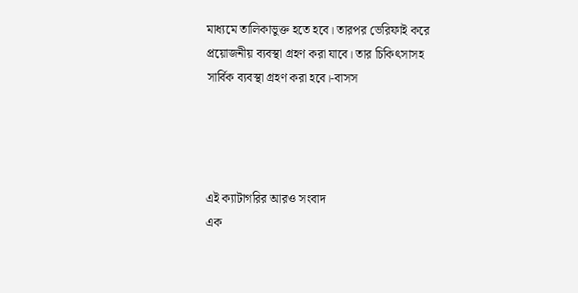মাধ্যমে তালিকাভুক্ত হতে হবে। তারপর ভেরিফাই করে প্রয়োজনীয় ব্যবস্থা গ্রহণ করা যাবে। তার চিকিৎসাসহ সার্বিক ব্যবস্থা গ্রহণ করা হবে।-বাসস




এই ক্যাটাগরির আরও সংবাদ
এক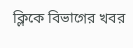ক্লিকে বিভাগের খবর